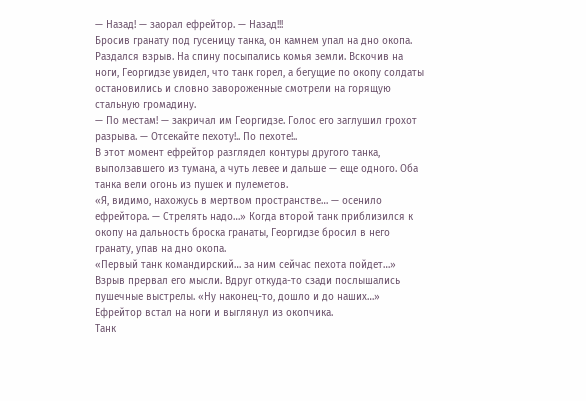— Назад! — заорал ефрейтор. — Назад!!!
Бросив гранату под гусеницу танка, он камнем упал на дно окопа.
Раздался взрыв. На спину посыпались комья земли. Вскочив на ноги, Георгидзе увидел, что танк горел, а бегущие по окопу солдаты остановились и словно завороженные смотрели на горящую стальную громадину.
— По местам! — закричал им Георгидзе. Голос его заглушил грохот разрыва. — Отсекайте пехоту!.. По пехоте!..
В этот момент ефрейтор разглядел контуры другого танка, выползавшего из тумана, а чуть левее и дальше — еще одного. Оба танка вели огонь из пушек и пулеметов.
«Я, видимо, нахожусь в мертвом пространстве… — осенило ефрейтора. — Стрелять надо…» Когда второй танк приблизился к окопу на дальность броска гранаты, Георгидзе бросил в него гранату, упав на дно окопа.
«Первый танк командирский… за ним сейчас пехота пойдет…» Взрыв прервал его мысли. Вдруг откуда-то сзади послышались пушечные выстрелы. «Ну наконец-то, дошло и до наших…» Ефрейтор встал на ноги и выглянул из окопчика.
Танк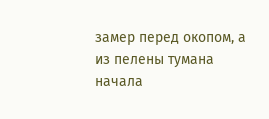замер перед окопом, а из пелены тумана начала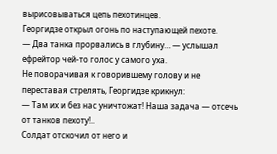вырисовываться цепь пехотинцев.
Георгидзе открыл огонь по наступающей пехоте.
— Два танка прорвались в глубину… — услышал ефрейтор чей-то голос у самого уха.
Не поворачивая к говорившему голову и не переставая стрелять, Георгидзе крикнул:
— Там их и без нас уничтожат! Наша задача — отсечь от танков пехоту!..
Солдат отскочил от него и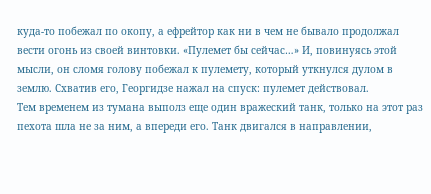куда-то побежал по окопу, а ефрейтор как ни в чем не бывало продолжал вести огонь из своей винтовки. «Пулемет бы сейчас…» И, повинуясь этой мысли, он сломя голову побежал к пулемету, который уткнулся дулом в землю. Схватив его, Георгидзе нажал на спуск: пулемет действовал.
Тем временем из тумана выполз еще один вражеский танк, только на этот раз пехота шла не за ним, а впереди его. Танк двигался в направлении,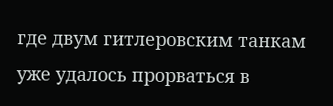где двум гитлеровским танкам уже удалось прорваться в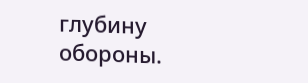глубину обороны.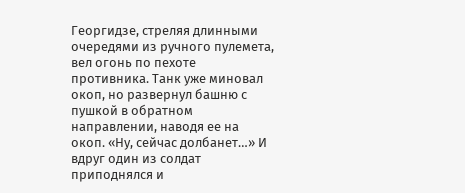Георгидзе, стреляя длинными очередями из ручного пулемета, вел огонь по пехоте противника. Танк уже миновал окоп, но развернул башню с пушкой в обратном направлении, наводя ее на окоп. «Ну, сейчас долбанет…» И вдруг один из солдат приподнялся и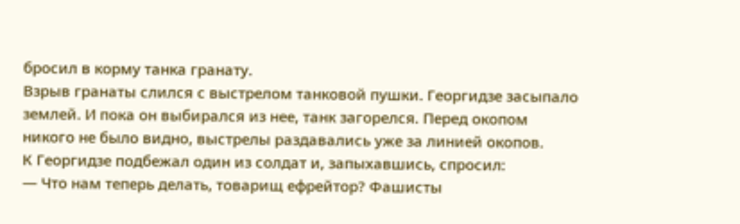бросил в корму танка гранату.
Взрыв гранаты слился с выстрелом танковой пушки. Георгидзе засыпало землей. И пока он выбирался из нее, танк загорелся. Перед окопом никого не было видно, выстрелы раздавались уже за линией окопов.
К Георгидзе подбежал один из солдат и, запыхавшись, спросил:
— Что нам теперь делать, товарищ ефрейтор? Фашисты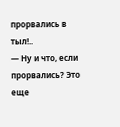прорвались в тыл!..
— Ну и что, если прорвались? Это еще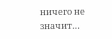ничего не значит…